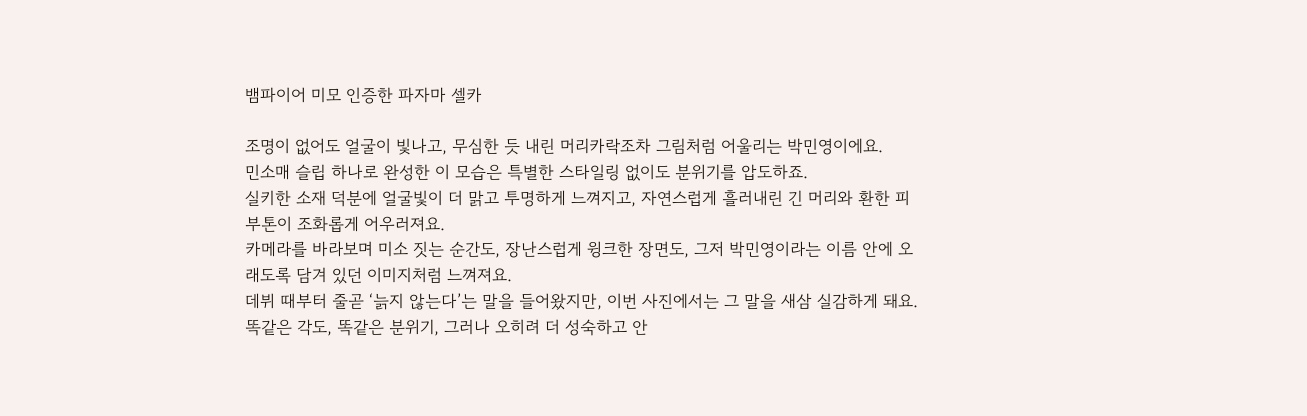뱀파이어 미모 인증한 파자마 셀카

조명이 없어도 얼굴이 빛나고, 무심한 듯 내린 머리카락조차 그림처럼 어울리는 박민영이에요.
민소매 슬립 하나로 완성한 이 모습은 특별한 스타일링 없이도 분위기를 압도하죠.
실키한 소재 덕분에 얼굴빛이 더 맑고 투명하게 느껴지고, 자연스럽게 흘러내린 긴 머리와 환한 피부톤이 조화롭게 어우러져요.
카메라를 바라보며 미소 짓는 순간도, 장난스럽게 윙크한 장면도, 그저 박민영이라는 이름 안에 오래도록 담겨 있던 이미지처럼 느껴져요.
데뷔 때부터 줄곧 ‘늙지 않는다’는 말을 들어왔지만, 이번 사진에서는 그 말을 새삼 실감하게 돼요.
똑같은 각도, 똑같은 분위기, 그러나 오히려 더 성숙하고 안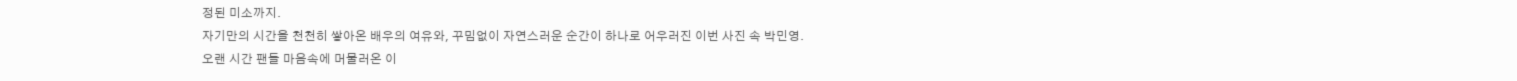정된 미소까지.
자기만의 시간을 천천히 쌓아온 배우의 여유와, 꾸밈없이 자연스러운 순간이 하나로 어우러진 이번 사진 속 박민영.
오랜 시간 팬들 마음속에 머물러온 이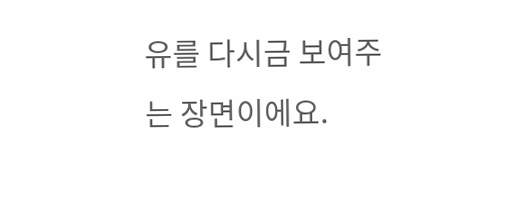유를 다시금 보여주는 장면이에요.